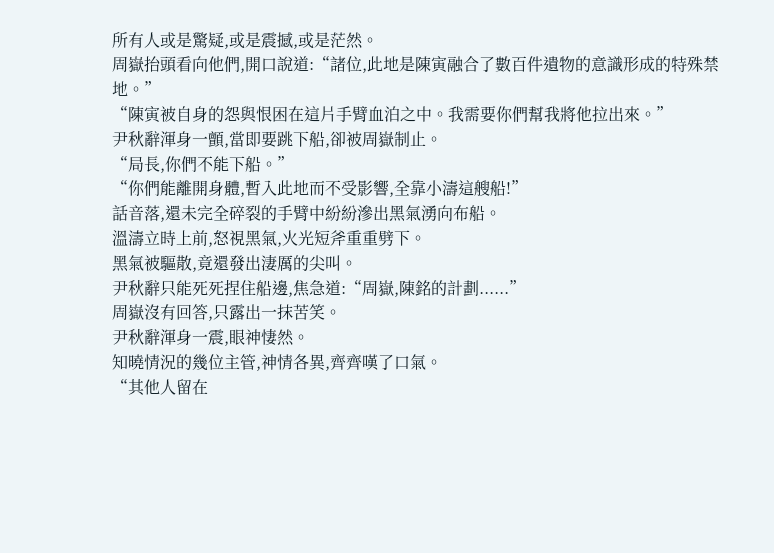所有人或是驚疑,或是震撼,或是茫然。
周嶽抬頭看向他們,開口說道:“諸位,此地是陳寅融合了數百件遺物的意識形成的特殊禁地。”
“陳寅被自身的怨與恨困在這片手臂血泊之中。我需要你們幫我將他拉出來。”
尹秋辭渾身一顫,當即要跳下船,卻被周嶽制止。
“局長,你們不能下船。”
“你們能離開身體,暫入此地而不受影響,全靠小濤這艘船!”
話音落,還未完全碎裂的手臂中紛紛滲出黑氣湧向布船。
溫濤立時上前,怒視黑氣,火光短斧重重劈下。
黑氣被驅散,竟還發出淒厲的尖叫。
尹秋辭只能死死捏住船邊,焦急道:“周嶽,陳銘的計劃......”
周嶽沒有回答,只露出一抹苦笑。
尹秋辭渾身一震,眼神悽然。
知曉情況的幾位主管,神情各異,齊齊嘆了口氣。
“其他人留在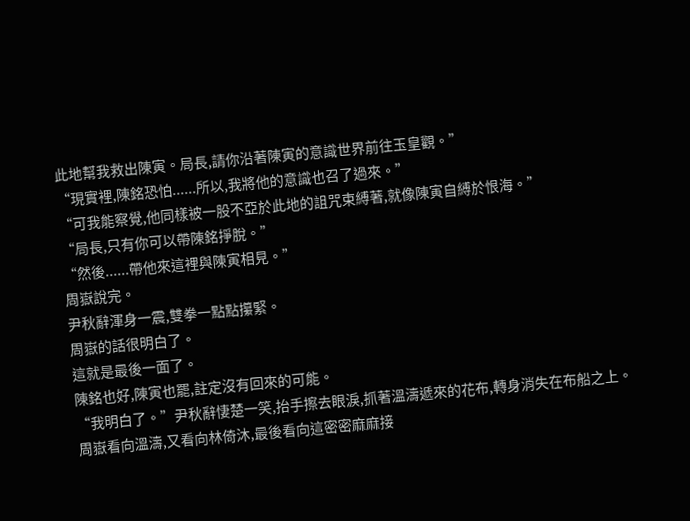此地幫我救出陳寅。局長,請你沿著陳寅的意識世界前往玉皇觀。”
“現實裡,陳銘恐怕......所以,我將他的意識也召了過來。”
“可我能察覺,他同樣被一股不亞於此地的詛咒束縛著,就像陳寅自縛於恨海。”
“局長,只有你可以帶陳銘掙脫。”
“然後......帶他來這裡與陳寅相見。”
周嶽說完。
尹秋辭渾身一震,雙拳一點點攥緊。
周嶽的話很明白了。
這就是最後一面了。
陳銘也好,陳寅也罷,註定沒有回來的可能。
“我明白了。”尹秋辭悽楚一笑,抬手擦去眼淚,抓著溫濤遞來的花布,轉身消失在布船之上。
周嶽看向溫濤,又看向林倚沐,最後看向這密密麻麻接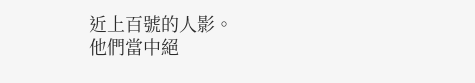近上百號的人影。
他們當中絕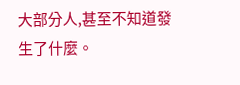大部分人,甚至不知道發生了什麼。